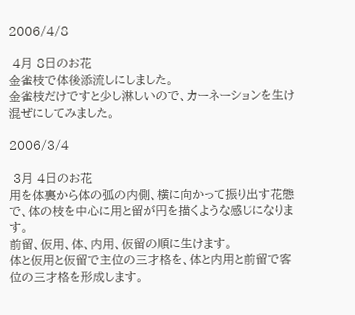2006/4/8

 4月 8日のお花
金雀枝で体後添流しにしました。
金雀枝だけですと少し淋しいので、カーネーションを生け混ぜにしてみました。

2006/3/4

 3月 4日のお花
用を体裏から体の弧の内側、横に向かって振り出す花態で、体の枝を中心に用と留が円を描くような感じになります。
前留、仮用、体、内用、仮留の順に生けます。
体と仮用と仮留で主位の三才格を、体と内用と前留で客位の三才格を形成します。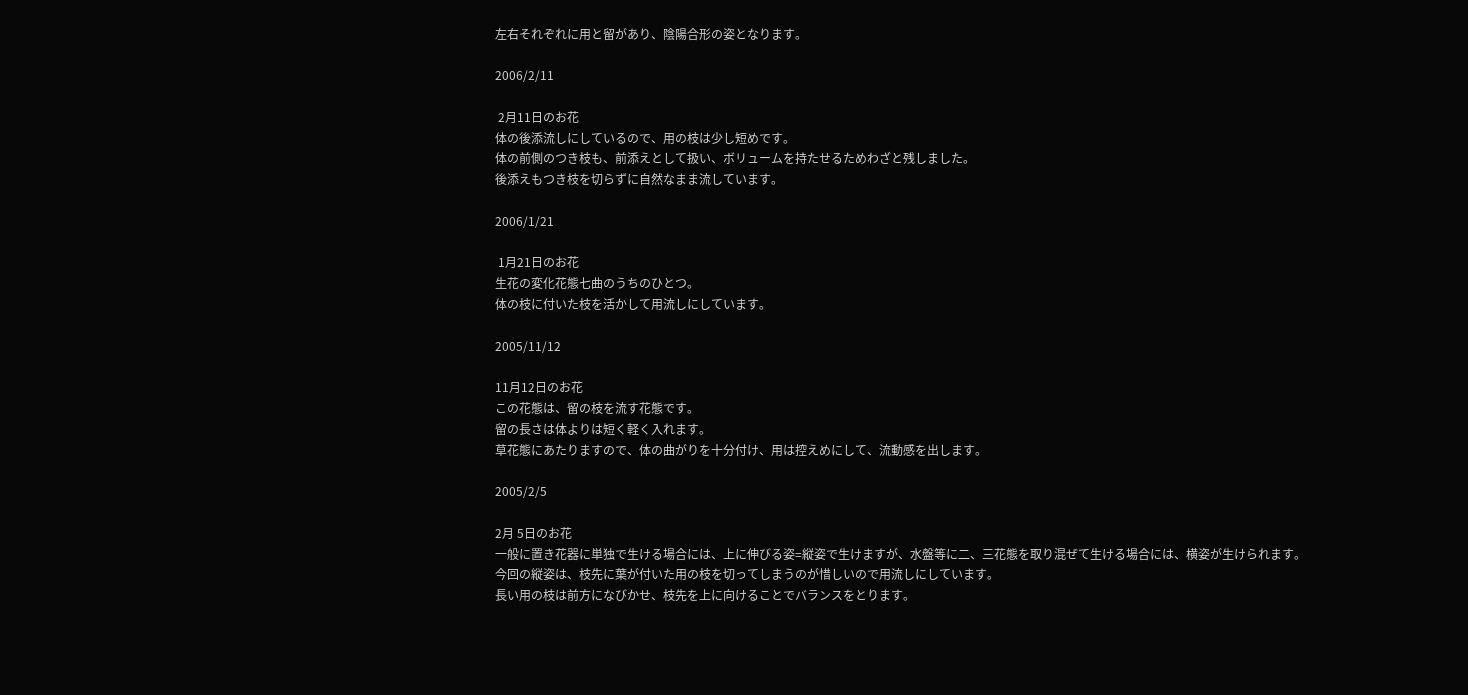左右それぞれに用と留があり、陰陽合形の姿となります。

2006/2/11

 2月11日のお花
体の後添流しにしているので、用の枝は少し短めです。
体の前側のつき枝も、前添えとして扱い、ボリュームを持たせるためわざと残しました。
後添えもつき枝を切らずに自然なまま流しています。

2006/1/21

 1月21日のお花
生花の変化花態七曲のうちのひとつ。
体の枝に付いた枝を活かして用流しにしています。

2005/11/12

11月12日のお花
この花態は、留の枝を流す花態です。
留の長さは体よりは短く軽く入れます。
草花態にあたりますので、体の曲がりを十分付け、用は控えめにして、流動感を出します。

2005/2/5

2月 5日のお花
一般に置き花器に単独で生ける場合には、上に伸びる姿=縦姿で生けますが、水盤等に二、三花態を取り混ぜて生ける場合には、横姿が生けられます。
今回の縦姿は、枝先に葉が付いた用の枝を切ってしまうのが惜しいので用流しにしています。
長い用の枝は前方になびかせ、枝先を上に向けることでバランスをとります。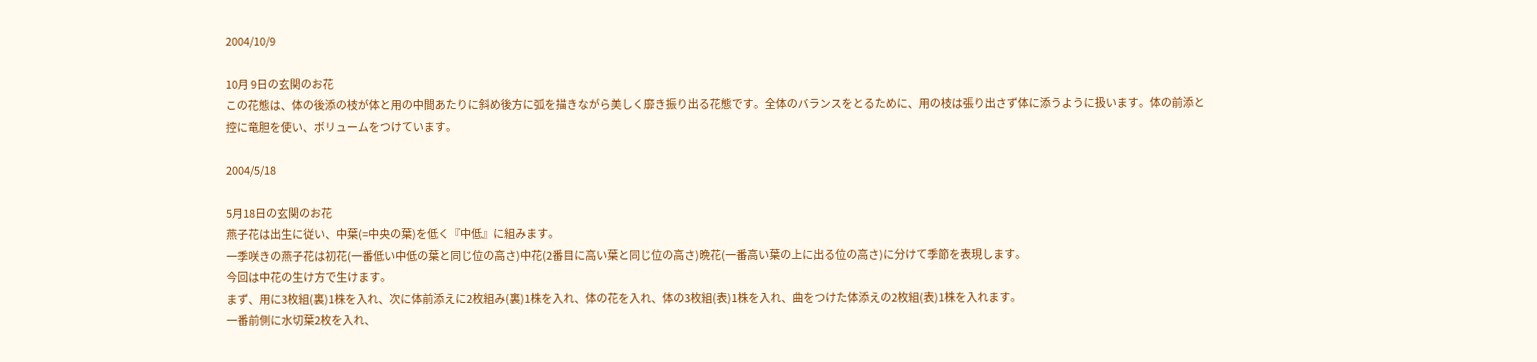2004/10/9

10月 9日の玄関のお花
この花態は、体の後添の枝が体と用の中間あたりに斜め後方に弧を描きながら美しく靡き振り出る花態です。全体のバランスをとるために、用の枝は張り出さず体に添うように扱います。体の前添と控に竜胆を使い、ボリュームをつけています。

2004/5/18

5月18日の玄関のお花
燕子花は出生に従い、中葉(=中央の葉)を低く『中低』に組みます。
一季咲きの燕子花は初花(一番低い中低の葉と同じ位の高さ)中花(2番目に高い葉と同じ位の高さ)晩花(一番高い葉の上に出る位の高さ)に分けて季節を表現します。
今回は中花の生け方で生けます。
まず、用に3枚組(裏)1株を入れ、次に体前添えに2枚組み(裏)1株を入れ、体の花を入れ、体の3枚組(表)1株を入れ、曲をつけた体添えの2枚組(表)1株を入れます。
一番前側に水切葉2枚を入れ、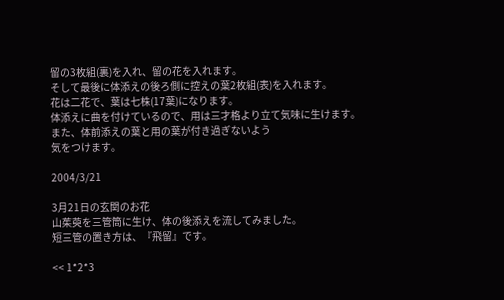留の3枚組(裏)を入れ、留の花を入れます。
そして最後に体添えの後ろ側に控えの葉2枚組(表)を入れます。
花は二花で、葉は七株(17葉)になります。
体添えに曲を付けているので、用は三才格より立て気味に生けます。
また、体前添えの葉と用の葉が付き過ぎないよう
気をつけます。

2004/3/21

3月21日の玄関のお花
山茱萸を三管筒に生け、体の後添えを流してみました。
短三管の置き方は、『飛留』です。

<< 1*2*3